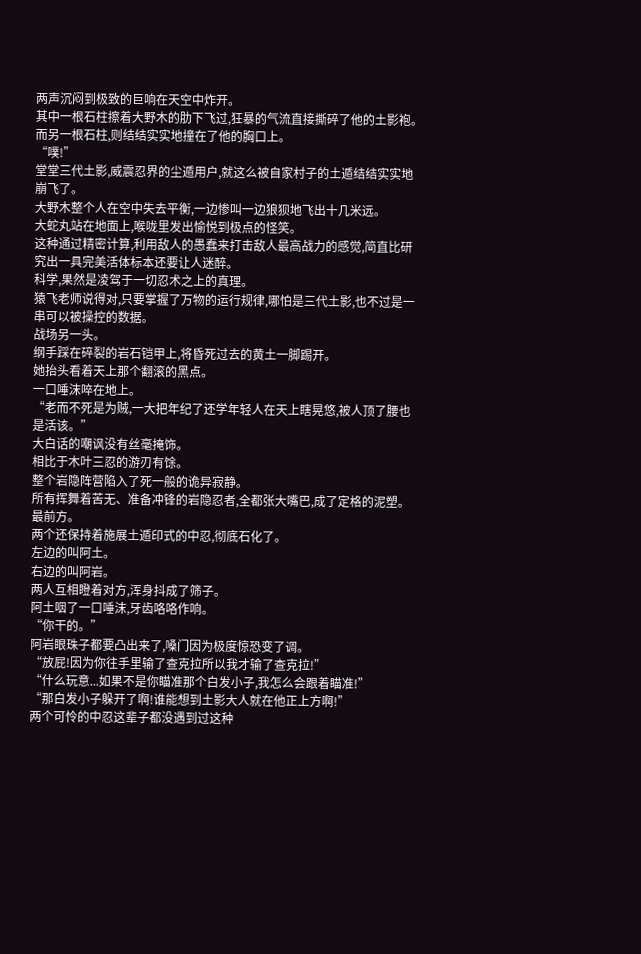两声沉闷到极致的巨响在天空中炸开。
其中一根石柱擦着大野木的肋下飞过,狂暴的气流直接撕碎了他的土影袍。
而另一根石柱,则结结实实地撞在了他的胸口上。
“噗!”
堂堂三代土影,威震忍界的尘遁用户,就这么被自家村子的土遁结结实实地崩飞了。
大野木整个人在空中失去平衡,一边惨叫一边狼狈地飞出十几米远。
大蛇丸站在地面上,喉咙里发出愉悦到极点的怪笑。
这种通过精密计算,利用敌人的愚蠢来打击敌人最高战力的感觉,简直比研究出一具完美活体标本还要让人迷醉。
科学,果然是凌驾于一切忍术之上的真理。
猿飞老师说得对,只要掌握了万物的运行规律,哪怕是三代土影,也不过是一串可以被操控的数据。
战场另一头。
纲手踩在碎裂的岩石铠甲上,将昏死过去的黄土一脚踢开。
她抬头看着天上那个翻滚的黑点。
一口唾沫啐在地上。
“老而不死是为贼,一大把年纪了还学年轻人在天上瞎晃悠,被人顶了腰也是活该。”
大白话的嘲讽没有丝毫掩饰。
相比于木叶三忍的游刃有馀。
整个岩隐阵营陷入了死一般的诡异寂静。
所有挥舞着苦无、准备冲锋的岩隐忍者,全都张大嘴巴,成了定格的泥塑。
最前方。
两个还保持着施展土遁印式的中忍,彻底石化了。
左边的叫阿土。
右边的叫阿岩。
两人互相瞪着对方,浑身抖成了筛子。
阿土咽了一口唾沫,牙齿咯咯作响。
“你干的。”
阿岩眼珠子都要凸出来了,嗓门因为极度惊恐变了调。
“放屁!因为你往手里输了查克拉所以我才输了查克拉!”
“什么玩意...如果不是你瞄准那个白发小子,我怎么会跟着瞄准!”
“那白发小子躲开了啊!谁能想到土影大人就在他正上方啊!”
两个可怜的中忍这辈子都没遇到过这种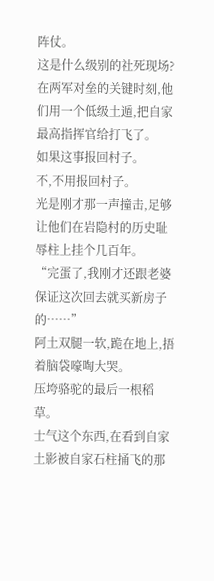阵仗。
这是什么级别的社死现场?
在两军对垒的关键时刻,他们用一个低级土遁,把自家最高指挥官给打飞了。
如果这事报回村子。
不,不用报回村子。
光是刚才那一声撞击,足够让他们在岩隐村的历史耻辱柱上挂个几百年。
“完蛋了,我刚才还跟老婆保证这次回去就买新房子的……”
阿土双腿一软,跪在地上,捂着脑袋嚎啕大哭。
压垮骆驼的最后一根稻草。
士气这个东西,在看到自家土影被自家石柱捅飞的那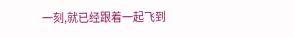一刻,就已经跟着一起飞到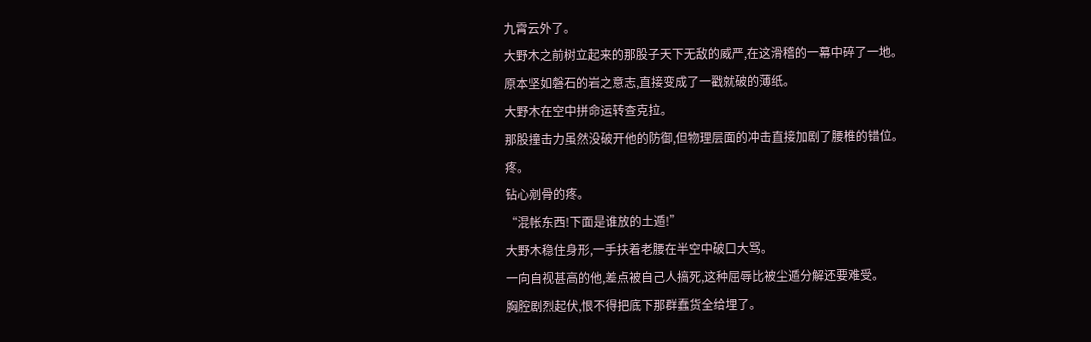九霄云外了。
大野木之前树立起来的那股子天下无敌的威严,在这滑稽的一幕中碎了一地。
原本坚如磐石的岩之意志,直接变成了一戳就破的薄纸。
大野木在空中拼命运转查克拉。
那股撞击力虽然没破开他的防御,但物理层面的冲击直接加剧了腰椎的错位。
疼。
钻心剜骨的疼。
“混帐东西!下面是谁放的土遁!”
大野木稳住身形,一手扶着老腰在半空中破口大骂。
一向自视甚高的他,差点被自己人搞死,这种屈辱比被尘遁分解还要难受。
胸腔剧烈起伏,恨不得把底下那群蠢货全给埋了。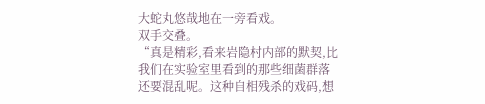大蛇丸悠哉地在一旁看戏。
双手交叠。
“真是精彩,看来岩隐村内部的默契,比我们在实验室里看到的那些细菌群落还要混乱呢。这种自相残杀的戏码,想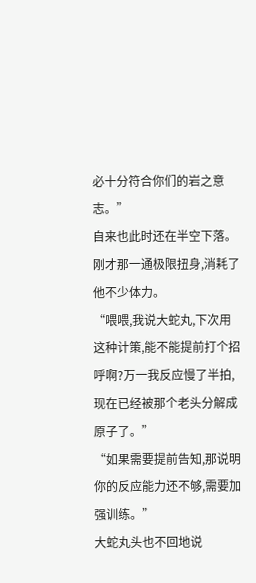必十分符合你们的岩之意志。”
自来也此时还在半空下落。
刚才那一通极限扭身,消耗了他不少体力。
“喂喂,我说大蛇丸,下次用这种计策,能不能提前打个招呼啊?万一我反应慢了半拍,现在已经被那个老头分解成原子了。”
“如果需要提前告知,那说明你的反应能力还不够,需要加强训练。”
大蛇丸头也不回地说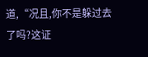道,“况且,你不是躲过去了吗?这证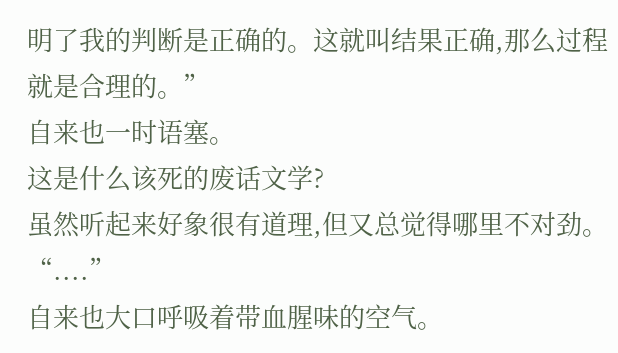明了我的判断是正确的。这就叫结果正确,那么过程就是合理的。”
自来也一时语塞。
这是什么该死的废话文学?
虽然听起来好象很有道理,但又总觉得哪里不对劲。
“....”
自来也大口呼吸着带血腥味的空气。